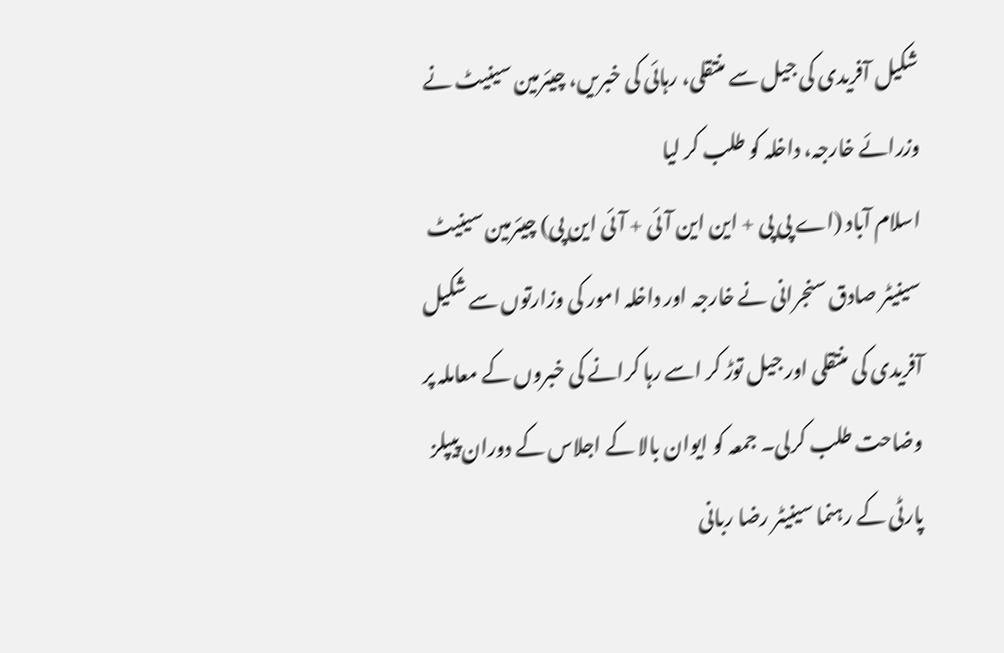شکیل آفریدی کی جیل سے منتقلی، رہائی کی خبریں، چیئرمین سینیٹ نے وزرائے خارجہ، داخلہ کو طلب کر لیا
اسلام آباد (اے پی پی + این این آئی + آئی این پی) چیئرمین سینیٹ سینیٹر صادق سنجرانی نے خارجہ اور داخلہ امور کی وزارتوں سے شکیل آفریدی کی منتقلی اور جیل توڑ کر اسے رہا کرانے کی خبروں کے معاملہ پر وضاحت طلب کرلی۔ جمعہ کو ایوان بالا کے اجلاس کے دوران پیپلز پارٹی کے رہنما سینیٹر رضا ربانی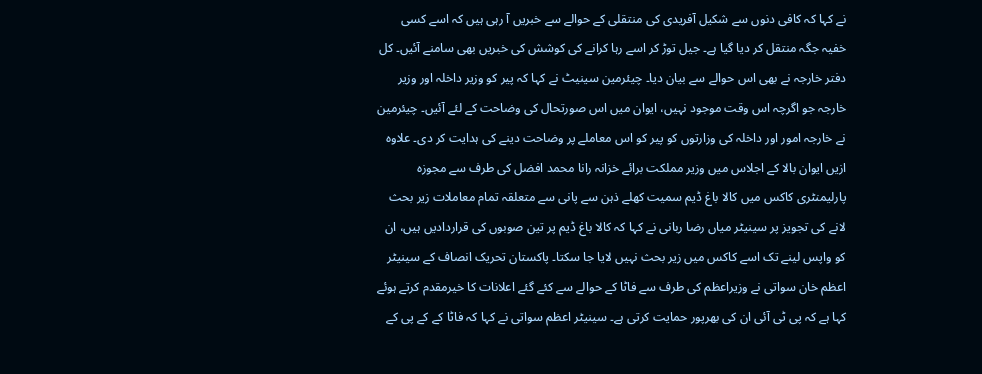نے کہا کہ کافی دنوں سے شکیل آفریدی کی منتقلی کے حوالے سے خبریں آ رہی ہیں کہ اسے کسی خفیہ جگہ منتقل کر دیا گیا ہے۔ جیل توڑ کر اسے رہا کرانے کی کوشش کی خبریں بھی سامنے آئیں۔ کل دفتر خارجہ نے بھی اس حوالے سے بیان دیا۔ چیئرمین سینیٹ نے کہا کہ پیر کو وزیر داخلہ اور وزیر خارجہ جو اگرچہ اس وقت موجود نہیں، ایوان میں اس صورتحال کی وضاحت کے لئے آئیں۔ چیئرمین نے خارجہ امور اور داخلہ کی وزارتوں کو پیر کو اس معاملے پر وضاحت دینے کی ہدایت کر دی۔ علاوہ ازیں ایوان بالا کے اجلاس میں وزیر مملکت برائے خزانہ رانا محمد افضل کی طرف سے مجوزہ پارلیمنٹری کاکس میں کالا باغ ڈیم سمیت کھلے ذہن سے پانی سے متعلقہ تمام معاملات زیر بحث لانے کی تجویز پر سینیٹر میاں رضا ربانی نے کہا کہ کالا باغ ڈیم پر تین صوبوں کی قراردادیں ہیں، ان کو واپس لینے تک اسے کاکس میں زیر بحث نہیں لایا جا سکتا۔ پاکستان تحریک انصاف کے سینیٹر اعظم خان سواتی نے وزیراعظم کی طرف سے فاٹا کے حوالے سے کئے گئے اعلانات کا خیرمقدم کرتے ہوئے کہا ہے کہ پی ٹی آئی ان کی بھرپور حمایت کرتی ہے۔ سینیٹر اعظم سواتی نے کہا کہ فاٹا کے کے پی کے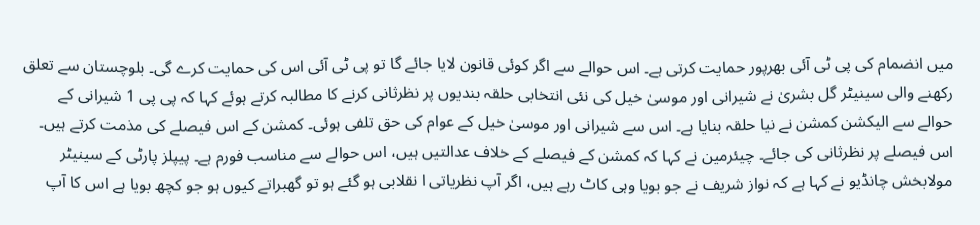میں انضمام کی پی ٹی آئی بھرپور حمایت کرتی ہے۔ اس حوالے سے اگر کوئی قانون لایا جائے گا تو پی ٹی آئی اس کی حمایت کرے گی۔ بلوچستان سے تعلق رکھنے والی سینیٹر گل بشریٰ نے شیرانی اور موسیٰ خیل کی نئی انتخابی حلقہ بندیوں پر نظرثانی کرنے کا مطالبہ کرتے ہوئے کہا کہ پی پی 1 شیرانی کے حوالے سے الیکشن کمشن نے نیا حلقہ بنایا ہے۔ اس سے شیرانی اور موسیٰ خیل کے عوام کی حق تلفی ہوئی۔ کمشن کے اس فیصلے کی مذمت کرتے ہیں۔ اس فیصلے پر نظرثانی کی جائے۔ چیئرمین نے کہا کہ کمشن کے فیصلے کے خلاف عدالتیں ہیں، اس حوالے سے مناسب فورم ہے۔ پیپلز پارٹی کے سینیٹر مولابخش چانڈیو نے کہا ہے کہ نواز شریف نے جو بویا وہی کاٹ رہے ہیں، اگر آپ نظریاتی ا نقلابی ہو گئے ہو تو گھبراتے کیوں ہو جو کچھ بویا ہے اس کا آپ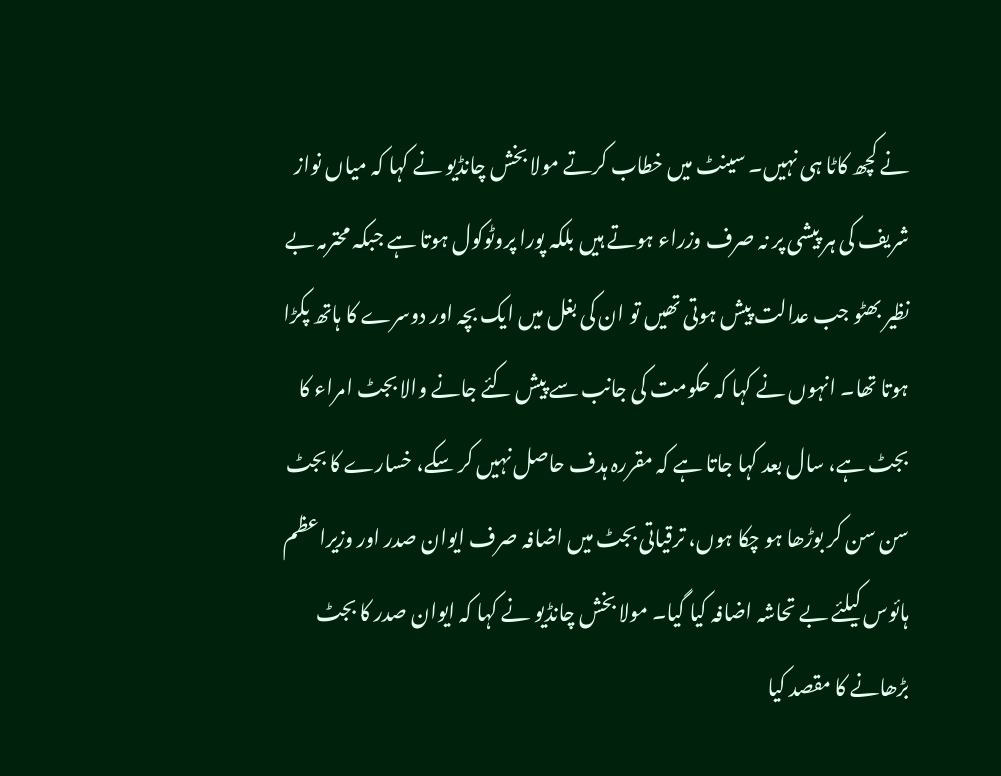نے کچھ کاٹا ہی نہیں۔ سینٹ میں خطاب کرتے مولا بخش چانڈیو نے کہا کہ میاں نواز شریف کی ہر پیشی پر نہ صرف وزراء ہوتے ہیں بلکہ پورا پروٹوکول ہوتا ہے جبکہ محترمہ بے نظیر بھٹو جب عدالت پیش ہوتی تھیں تو ان کی بغل میں ایک بچہ اور دوسرے کا ہاتھ پکڑا ہوتا تھا۔ انہوں نے کہا کہ حکومت کی جانب سے پیش کئے جانے والا بجٹ امراء کا بجٹ ہے، سال بعد کہا جاتا ہے کہ مقررہ ہدف حاصل نہیں کر سکے، خسارے کا بجٹ سن سن کر بوڑھا ہو چکا ہوں، ترقیاتی بجٹ میں اضافہ صرف ایوان صدر اور وزیراعظم ہائوس کیلئے بے تحاشہ اضافہ کیا گیا۔ مولا بخش چانڈیو نے کہا کہ ایوان صدر کا بجٹ بڑھانے کا مقصد کیا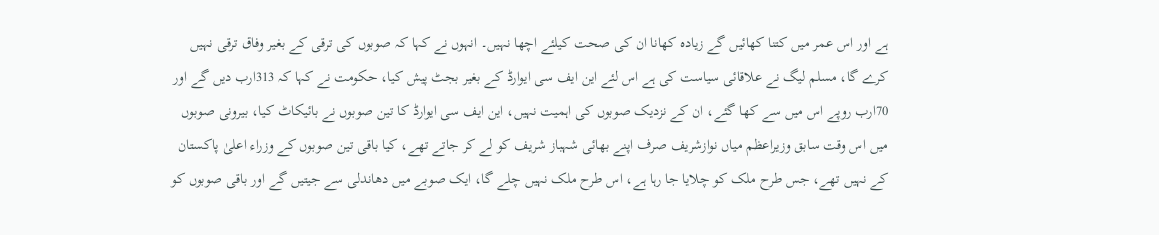ہے اور اس عمر میں کتنا کھائیں گے زیادہ کھانا ان کی صحت کیلئے اچھا نہیں۔ انہوں نے کہا کہ صوبوں کی ترقی کے بغیر وفاق ترقی نہیں کرے گا، مسلم لیگ نے علاقائی سیاست کی ہے اس لئے این ایف سی ایوارڈ کے بغیر بجٹ پیش کیا، حکومت نے کہا کہ 313ارب دیں گے اور 70ارب روپے اس میں سے کھا گئے، ان کے نزدیک صوبوں کی اہمیت نہیں، این ایف سی ایوارڈ کا تین صوبوں نے بائیکاٹ کیا، بیرونی صوبوں میں اس وقت سابق وزیراعظم میاں نوازشریف صرف اپنے بھائی شہباز شریف کو لے کر جاتے تھے، کیا باقی تین صوبوں کے وزراء اعلیٰ پاکستان کے نہیں تھے، جس طرح ملک کو چلایا جا رہا ہے، اس طرح ملک نہیں چلے گا، ایک صوبے میں دھاندلی سے جیتیں گے اور باقی صوبوں کو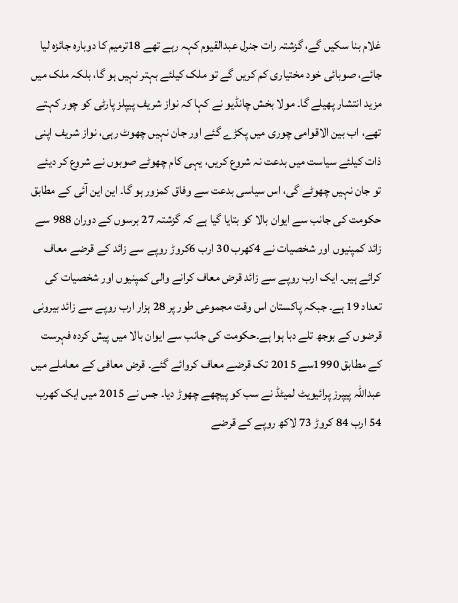غلام بنا سکیں گے، گزشتہ رات جنرل عبدالقیوم کہہ رہے تھے 18ترمیم کا دوبارہ جائزہ لیا جائے، صوبائی خود مختیاری کم کریں گے تو ملک کیلئے بہتر نہیں ہو گا، بلکہ ملک میں مزید انتشار پھیلے گا۔ مولا بخش چانڈیو نے کہا کہ نواز شریف پیپلز پارٹی کو چور کہتے تھے، اب بین الاقوامی چوری میں پکڑے گئے اور جان نہیں چھوٹ رہی، نواز شریف اپنی ذات کیلئے سیاست میں بدعت نہ شروع کریں، یہی کام چھوٹے صوبوں نے شروع کر دیئے تو جان نہیں چھوٹے گی، اس سیاسی بدعت سے وفاق کمزور ہو گا۔ این این آئی کے مطابق حکومت کی جانب سے ایوان بالا کو بتایا گیا ہے کہ گزشتہ 27 برسوں کے دوران 988 سے زائد کمپنیوں اور شخصیات نے 4کھرب 30 ارب 6کروڑ روپے سے زائد کے قرضے معاف کرائے ہیں۔ ایک ارب روپے سے زائد قرض معاف کرانے والی کمپنیوں اور شخصیات کی تعداد 19 ہے۔ جبکہ پاکستان اس وقت مجموعی طور پر 28 ہزار ارب روپے سے زائد بیرونی قرضوں کے بوجھ تلے دبا ہوا ہے۔حکومت کی جانب سے ایوان بالا میں پیش کردہ فہرست کے مطابق 1990سے 2015 تک قرضے معاف کروائے گئے۔ قرض معافی کے معاملے میں عبداللہ پیپرز پرائیویٹ لمیٹڈ نے سب کو پیچھے چھوڑ دیا۔ جس نے 2015 میں ایک کھرب 54 ارب 84 کروڑ 73 لاکھ روپے کے قرضے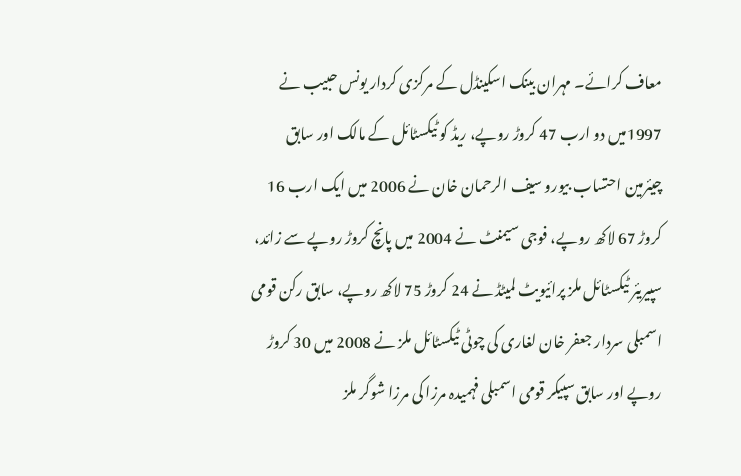معاف کرائے۔ مہران بینک اسکینڈل کے مرکزی کردار یونس حبیب نے 1997میں دو ارب 47 کروڑ روپے، ریڈ کو ٹیکسٹائل کے مالک اور سابق چیئرمین احتساب بیورو سیف الرحمان خان نے 2006 میں ایک ارب 16 کروڑ 67 لاکھ روپے، فوجی سیمنٹ نے 2004 میں پانچ کروڑ روپے سے زائد، سپیریئر ٹیکسٹائل ملز پرائیویٹ لمیٹڈ نے 24 کروڑ 75 لاکھ روپے، سابق رکن قومی اسمبلی سردار جعفر خان لغاری کی چوٹی ٹیکسٹائل ملز نے 2008 میں 30 کروڑ روپے اور سابق سپیکر قومی اسمبلی فہمیدہ مرزا کی مرزا شوگر ملز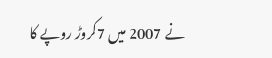نے 2007 میں 7کروڑ روپے کا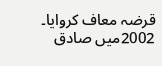قرضہ معاف کروایا۔ 2002میں صادق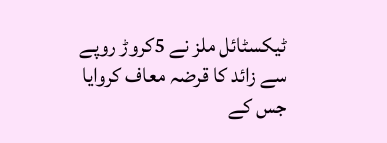ٹیکسٹائل ملز نے 5کروڑ روپے سے زائد کا قرضہ معاف کروایا جس کے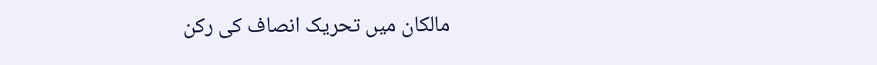مالکان میں تحریک انصاف کی رکن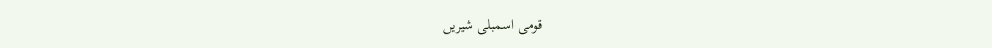قومی اسمبلی شیریں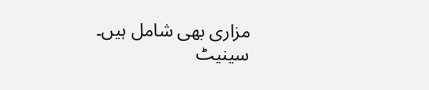مزاری بھی شامل ہیں۔
سینیٹ